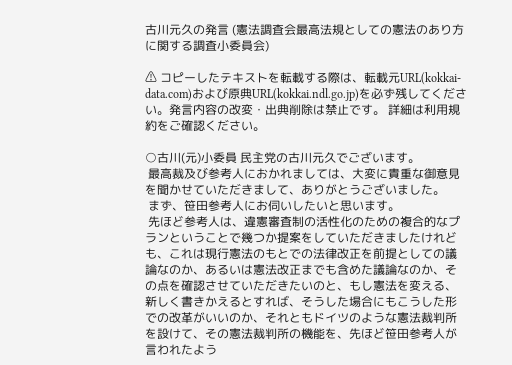古川元久の発言 (憲法調査会最高法規としての憲法のあり方に関する調査小委員会)

⚠ コピーしたテキストを転載する際は、転載元URL(kokkai-data.com)および原典URL(kokkai.ndl.go.jp)を必ず残してください。発言内容の改変・出典削除は禁止です。 詳細は利用規約をご確認ください。

○古川(元)小委員 民主党の古川元久でございます。
 最高裁及び参考人におかれましては、大変に貴重な御意見を聞かせていただきまして、ありがとうございました。
 まず、笹田参考人にお伺いしたいと思います。
 先ほど参考人は、違憲審査制の活性化のための複合的なプランということで幾つか提案をしていただきましたけれども、これは現行憲法のもとでの法律改正を前提としての議論なのか、あるいは憲法改正までも含めた議論なのか、その点を確認させていただきたいのと、もし憲法を変える、新しく書きかえるとすれば、そうした場合にもこうした形での改革がいいのか、それともドイツのような憲法裁判所を設けて、その憲法裁判所の機能を、先ほど笹田参考人が言われたよう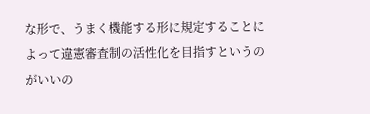な形で、うまく機能する形に規定することによって違憲審査制の活性化を目指すというのがいいの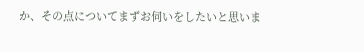か、その点についてまずお伺いをしたいと思いま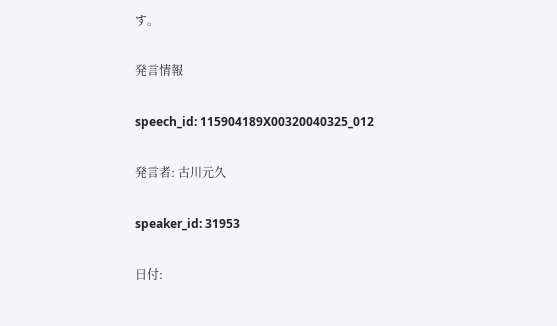す。

発言情報

speech_id: 115904189X00320040325_012

発言者: 古川元久

speaker_id: 31953

日付: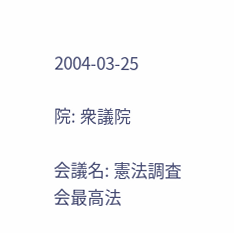2004-03-25

院: 衆議院

会議名: 憲法調査会最高法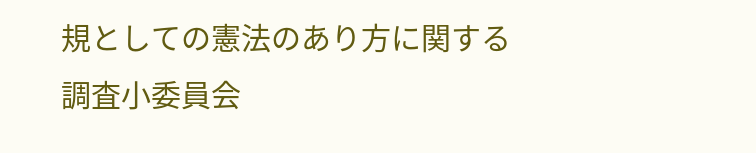規としての憲法のあり方に関する調査小委員会